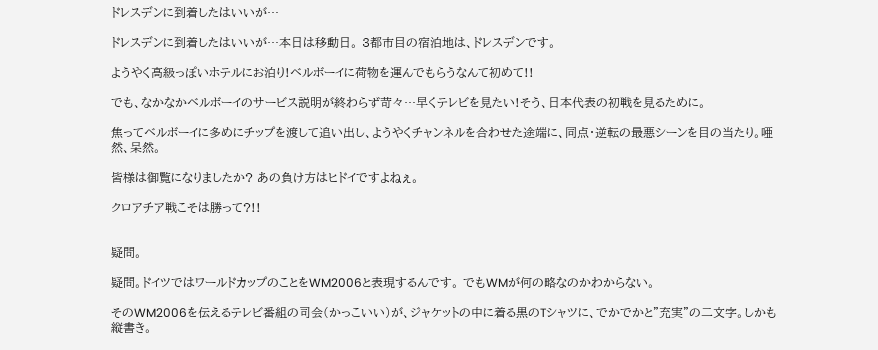ドレスデンに到着したはいいが…

ドレスデンに到着したはいいが…本日は移動日。 3都市目の宿泊地は、ドレスデンです。

ようやく高級っぽいホテルにお泊り!ベルボーイに荷物を運んでもらうなんて初めて!!

でも、なかなかベルボーイのサービス説明が終わらず苛々…早くテレビを見たい!そう、日本代表の初戦を見るために。

焦ってベルボーイに多めにチップを渡して追い出し、ようやくチャンネルを合わせた途端に、同点・逆転の最悪シーンを目の当たり。唖然、呆然。

皆様は御覧になりましたか? あの負け方はヒドイですよねぇ。

クロアチア戦こそは勝って?!!


疑問。

疑問。ドイツではワールドカップのことをWM2006と表現するんです。 でもWMが何の略なのかわからない。

そのWM2006を伝えるテレビ番組の司会(かっこいい)が、ジャケットの中に着る黒のTシャツに、でかでかと"充実"の二文字。しかも縦書き。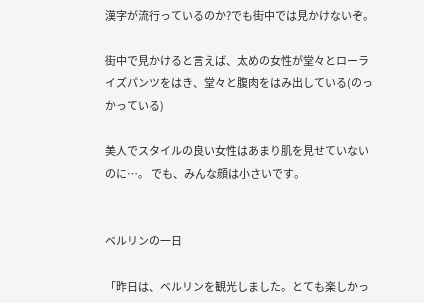漢字が流行っているのか?でも街中では見かけないぞ。

街中で見かけると言えば、太めの女性が堂々とローライズパンツをはき、堂々と腹肉をはみ出している(のっかっている)

美人でスタイルの良い女性はあまり肌を見せていないのに…。 でも、みんな顔は小さいです。


ベルリンの一日

「昨日は、ベルリンを観光しました。とても楽しかっ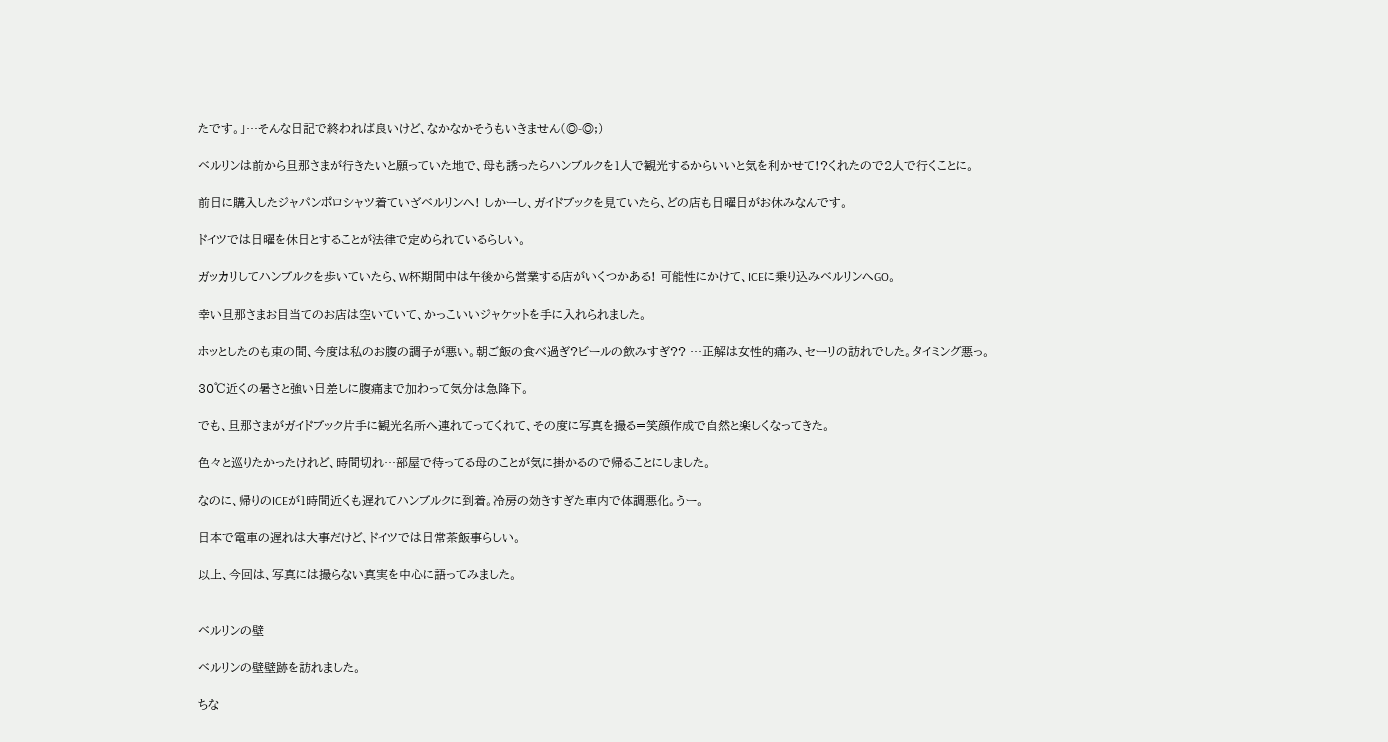たです。」…そんな日記で終われば良いけど、なかなかそうもいきません(◎-◎;)

ベルリンは前から旦那さまが行きたいと願っていた地で、母も誘ったらハンブルクを1人で観光するからいいと気を利かせて!?くれたので2人で行くことに。

前日に購入したジャパンポロシャツ着ていざベルリンへ! しかーし、ガイドブックを見ていたら、どの店も日曜日がお休みなんです。

ドイツでは日曜を休日とすることが法律で定められているらしい。

ガッカリしてハンブルクを歩いていたら、W杯期間中は午後から営業する店がいくつかある! 可能性にかけて、ICEに乗り込みベルリンへGO。

幸い旦那さまお目当てのお店は空いていて、かっこいいジャケットを手に入れられました。

ホッとしたのも束の間、今度は私のお腹の調子が悪い。朝ご飯の食べ過ぎ?ビールの飲みすぎ?? …正解は女性的痛み、セーリの訪れでした。タイミング悪っ。

30℃近くの暑さと強い日差しに腹痛まで加わって気分は急降下。

でも、旦那さまがガイドブック片手に観光名所へ連れてってくれて、その度に写真を撮る=笑顔作成で自然と楽しくなってきた。

色々と巡りたかったけれど、時間切れ…部屋で待ってる母のことが気に掛かるので帰ることにしました。

なのに、帰りのICEが1時間近くも遅れてハンブルクに到着。冷房の効きすぎた車内で体調悪化。うー。

日本で電車の遅れは大事だけど、ドイツでは日常茶飯事らしい。

以上、今回は、写真には撮らない真実を中心に語ってみました。


ベルリンの壁

ベルリンの壁壁跡を訪れました。

ちな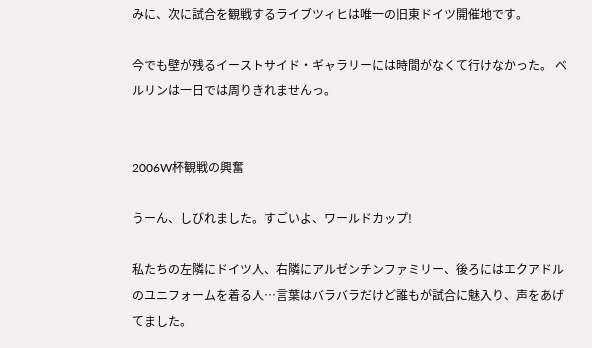みに、次に試合を観戦するライブツィヒは唯一の旧東ドイツ開催地です。

今でも壁が残るイーストサイド・ギャラリーには時間がなくて行けなかった。 ベルリンは一日では周りきれませんっ。


2006W杯観戦の興奮

うーん、しびれました。すごいよ、ワールドカップ!

私たちの左隣にドイツ人、右隣にアルゼンチンファミリー、後ろにはエクアドルのユニフォームを着る人…言葉はバラバラだけど誰もが試合に魅入り、声をあげてました。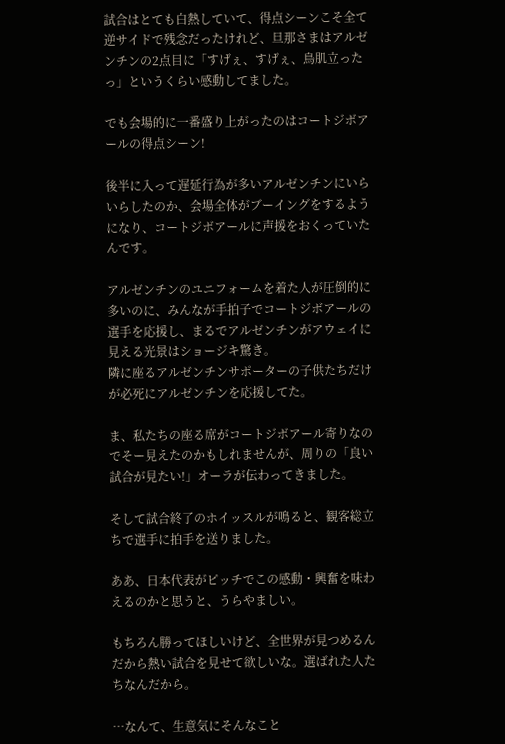試合はとても白熱していて、得点シーンこそ全て逆サイドで残念だったけれど、旦那さまはアルゼンチンの2点目に「すげぇ、すげぇ、鳥肌立ったっ」というくらい感動してました。

でも会場的に一番盛り上がったのはコートジボアールの得点シーン!

後半に入って遅延行為が多いアルゼンチンにいらいらしたのか、会場全体がブーイングをするようになり、コートジボアールに声援をおくっていたんです。

アルゼンチンのユニフォームを着た人が圧倒的に多いのに、みんなが手拍子でコートジボアールの選手を応援し、まるでアルゼンチンがアウェイに見える光景はショージキ驚き。
隣に座るアルゼンチンサポーターの子供たちだけが必死にアルゼンチンを応援してた。

ま、私たちの座る席がコートジボアール寄りなのでそー見えたのかもしれませんが、周りの「良い試合が見たい!」オーラが伝わってきました。

そして試合終了のホイッスルが鳴ると、観客総立ちで選手に拍手を送りました。

ああ、日本代表がピッチでこの感動・興奮を味わえるのかと思うと、うらやましい。

もちろん勝ってほしいけど、全世界が見つめるんだから熱い試合を見せて欲しいな。選ばれた人たちなんだから。

…なんて、生意気にそんなこと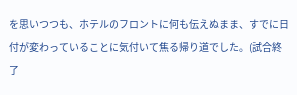を思いつつも、ホテルのフロントに何も伝えぬまま、すでに日付が変わっていることに気付いて焦る帰り道でした。(試合終了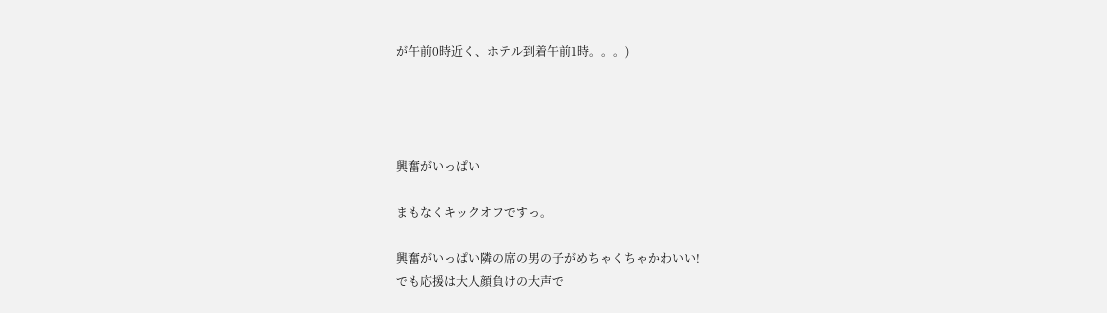が午前0時近く、ホテル到着午前1時。。。)




興奮がいっぱい

まもなくキックオフですっ。

興奮がいっぱい隣の席の男の子がめちゃくちゃかわいい!
でも応援は大人顔負けの大声で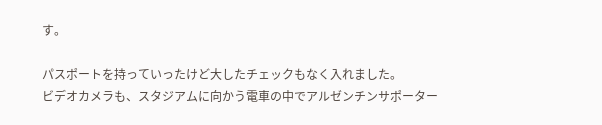す。

パスポートを持っていったけど大したチェックもなく入れました。
ビデオカメラも、スタジアムに向かう電車の中でアルゼンチンサポーター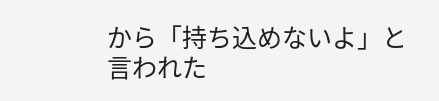から「持ち込めないよ」と言われた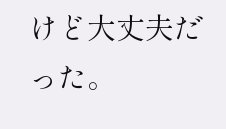けど大丈夫だった。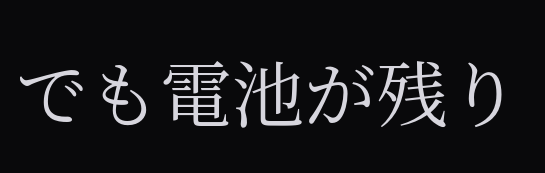でも電池が残り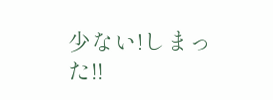少ない!しまった!!